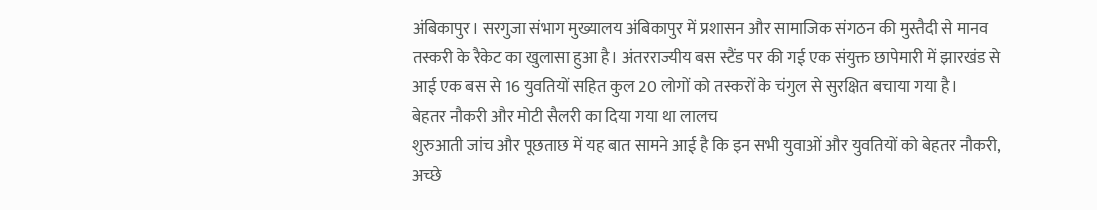अंबिकापुर। सरगुजा संभाग मुख्यालय अंबिकापुर में प्रशासन और सामाजिक संगठन की मुस्तैदी से मानव तस्करी के रैकेट का खुलासा हुआ है। अंतरराज्यीय बस स्टैंड पर की गई एक संयुक्त छापेमारी में झारखंड से आई एक बस से 16 युवतियों सहित कुल 20 लोगों को तस्करों के चंगुल से सुरक्षित बचाया गया है।
बेहतर नौकरी और मोटी सैलरी का दिया गया था लालच
शुरुआती जांच और पूछताछ में यह बात सामने आई है कि इन सभी युवाओं और युवतियों को बेहतर नौकरी, अच्छे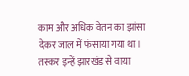काम और अधिक वेतन का झांसा देकर जाल में फंसाया गया था। तस्कर इन्हें झारखंड से वाया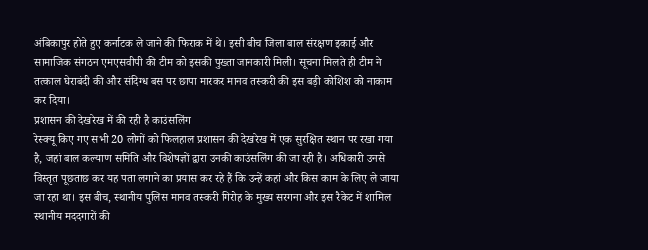अंबिकापुर होते हुए कर्नाटक ले जाने की फिराक में थे। इसी बीच जिला बाल संरक्षण इकाई और सामाजिक संगठन एमएसवीपी की टीम को इसकी पुख्ता जानकारी मिली। सूचना मिलते ही टीम ने तत्काल घेराबंदी की और संदिग्ध बस पर छापा मारकर मानव तस्करी की इस बड़ी कोशिश को नाकाम कर दिया।
प्रशासन की देखरेख में की रही है काउंसलिंग
रेस्क्यू किए गए सभी 20 लोगों को फिलहाल प्रशासन की देखरेख में एक सुरक्षित स्थान पर रखा गया है, जहां बाल कल्याण समिति और विशेषज्ञों द्वारा उनकी काउंसलिंग की जा रही है। अधिकारी उनसे विस्तृत पूछताछ कर यह पता लगाने का प्रयास कर रहे हैं कि उन्हें कहां और किस काम के लिए ले जाया जा रहा था। इस बीच, स्थानीय पुलिस मानव तस्करी गिरोह के मुख्य सरगना और इस रैकेट में शामिल स्थानीय मददगारों की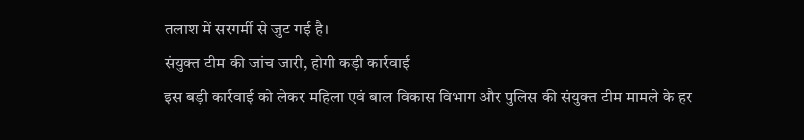तलाश में सरगर्मी से जुट गई है।
संयुक्त टीम की जांच जारी, होगी कड़ी कार्रवाई
इस बड़ी कार्रवाई को लेकर महिला एवं बाल विकास विभाग और पुलिस की संयुक्त टीम मामले के हर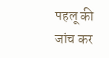पहलू की जांच कर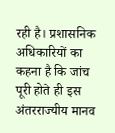रही है। प्रशासनिक अधिकारियों का कहना है कि जांच पूरी होते ही इस अंतरराज्यीय मानव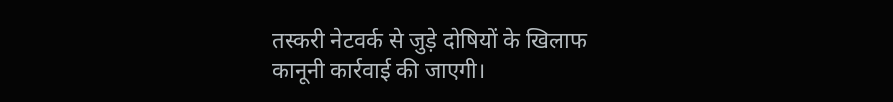तस्करी नेटवर्क से जुड़े दोषियों के खिलाफ कानूनी कार्रवाई की जाएगी।